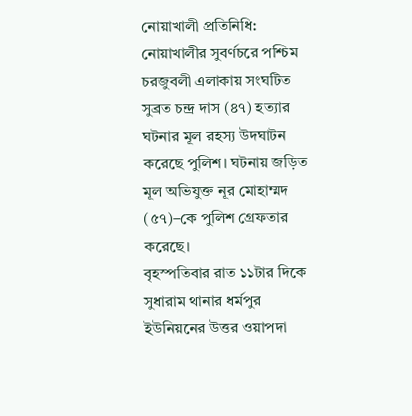নোয়াখালী প্রতিনিধি:
নোয়াখালীর সুবর্ণচরে পশ্চিম চরজুবলী এলাকায় সংঘটিত সুব্রত চন্দ্র দাস (৪৭) হত্যার ঘটনার মূল রহস্য উদঘাটন করেছে পুলিশ। ঘটনায় জড়িত মূল অভিযুক্ত নূর মোহাম্মদ (৫৭)–কে পুলিশ গ্রেফতার করেছে।
বৃহস্পতিবার রাত ১১টার দিকে সুধারাম থানার ধর্মপুর ইউনিয়নের উত্তর ওয়াপদা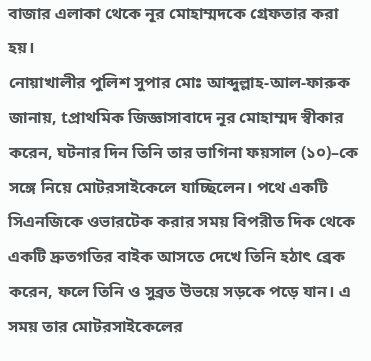বাজার এলাকা থেকে নূর মোহাম্মদকে গ্রেফতার করা হয়।
নোয়াখালীর পুলিশ সুপার মোঃ আব্দুল্লাহ-আল-ফারুক জানায়, tপ্রাথমিক জিজ্ঞাসাবাদে নূর মোহাম্মদ স্বীকার করেন, ঘটনার দিন তিনি তার ভাগিনা ফয়সাল (১০)–কে সঙ্গে নিয়ে মোটরসাইকেলে যাচ্ছিলেন। পথে একটি সিএনজিকে ওভারটেক করার সময় বিপরীত দিক থেকে একটি দ্রুতগতির বাইক আসতে দেখে তিনি হঠাৎ ব্রেক করেন, ফলে তিনি ও সুব্রত উভয়ে সড়কে পড়ে যান। এ সময় তার মোটরসাইকেলের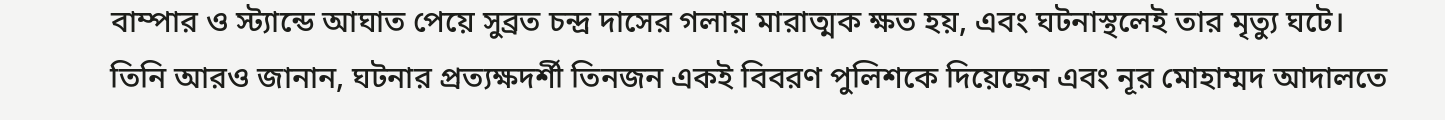বাম্পার ও স্ট্যান্ডে আঘাত পেয়ে সুব্রত চন্দ্র দাসের গলায় মারাত্মক ক্ষত হয়, এবং ঘটনাস্থলেই তার মৃত্যু ঘটে।
তিনি আরও জানান, ঘটনার প্রত্যক্ষদর্শী তিনজন একই বিবরণ পুলিশকে দিয়েছেন এবং নূর মোহাম্মদ আদালতে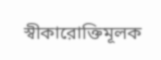স্বীকারোক্তিমূলক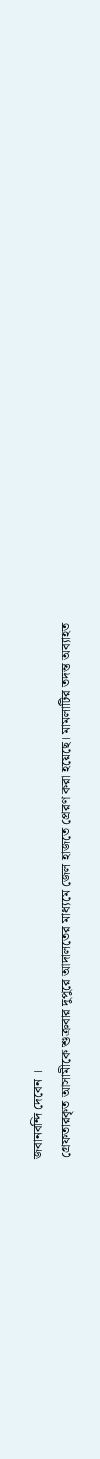জবানবন্দি দেবেন ।
গ্রেফতারকৃত আসামীকে শুক্রবার দুপুরে আদালতের মাধ্যমে জেল হাজতে প্রেরণ করা হয়েছে। মামলাটির তদন্ত অব্যাহত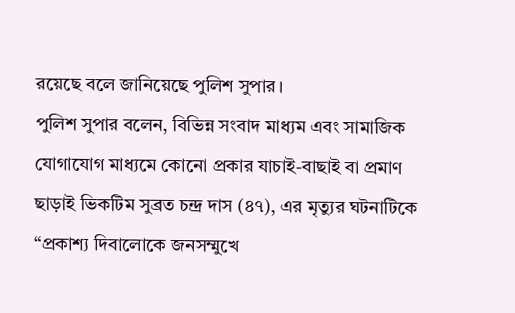রয়েছে বলে জানিয়েছে পুলিশ সুপার।
পুলিশ সুপার বলেন, বিভিন্ন সংবাদ মাধ্যম এবং সামাজিক যোগাযোগ মাধ্যমে কোনো প্রকার যাচাই-বাছাই বা প্রমাণ ছাড়াই ভিকটিম সুব্রত চন্দ্র দাস (৪৭), এর মৃত্যুর ঘটনাটিকে “প্রকাশ্য দিবালোকে জনসম্মুখে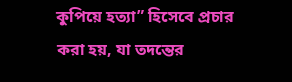কুপিয়ে হত্যা” হিসেবে প্রচার করা হয়, যা তদন্তের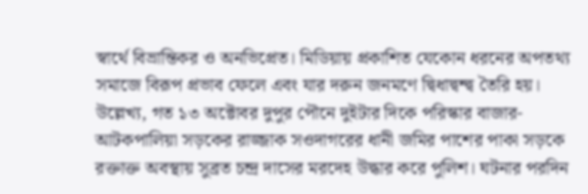স্বার্থে বিভ্রান্তিকর ও অনভিপ্রেত। মিডিয়ায় প্রকাশিত যেকোন ধরনের অপতথ্য সমাজে বিরূপ প্রভাব ফেলে এবং যার দরুন জনমণে দ্বিধাদ্বন্দ্ব তৈরি হয়।
উল্লেখ্য, গত ১৩ অক্টোবর দুপুর পৌনে দুইটার দিকে পরিস্কার বাজার- আটকপালিয়া সড়কের রাজ্জাক সওদাগরের ধানী জমির পাশের পাকা সড়কে রক্তাক্ত অবস্থায় সুব্রত চন্দ্র দাসের মরদেহ উদ্ধার করে পুলিশ। ঘটনার পরদিন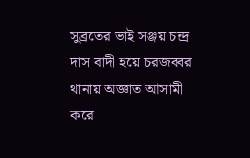সুব্রতের ভাই সঞ্জয় চন্দ্র দাস বাদী হয়ে চরজব্বর থানায় অজ্ঞাত আসামী করে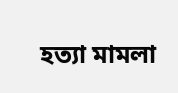হত্যা মামলা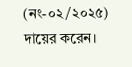(নং-০২/২০২৫) দায়ের করেন।